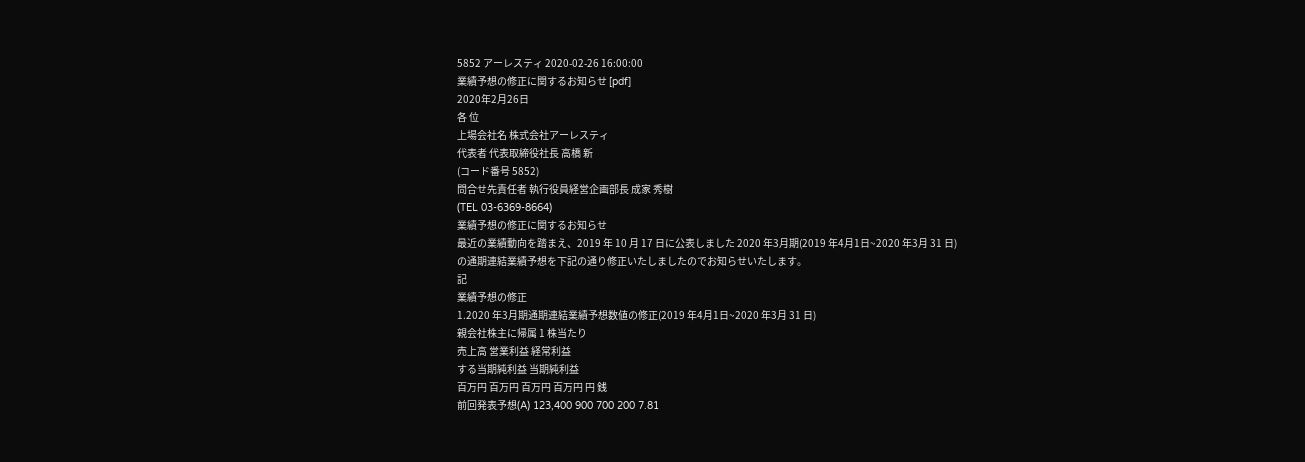5852 アーレスティ 2020-02-26 16:00:00
業績予想の修正に関するお知らせ [pdf]
2020年2月26日
各 位
上場会社名 株式会社アーレスティ
代表者 代表取締役社長 高橋 新
(コード番号 5852)
問合せ先責任者 執行役員経営企画部長 成家 秀樹
(TEL 03-6369-8664)
業績予想の修正に関するお知らせ
最近の業績動向を踏まえ、2019 年 10 月 17 日に公表しました 2020 年3月期(2019 年4月1日~2020 年3月 31 日)
の通期連結業績予想を下記の通り修正いたしましたのでお知らせいたします。
記
業績予想の修正
1.2020 年3月期通期連結業績予想数値の修正(2019 年4月1日~2020 年3月 31 日)
親会社株主に帰属 1 株当たり
売上高 営業利益 経常利益
する当期純利益 当期純利益
百万円 百万円 百万円 百万円 円 銭
前回発表予想(A) 123,400 900 700 200 7.81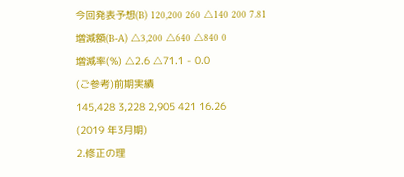今回発表予想(B) 120,200 260 △140 200 7.81
増減額(B-A) △3,200 △640 △840 0
増減率(%) △2.6 △71.1 - 0.0
(ご参考)前期実績
145,428 3,228 2,905 421 16.26
(2019 年3月期)
2.修正の理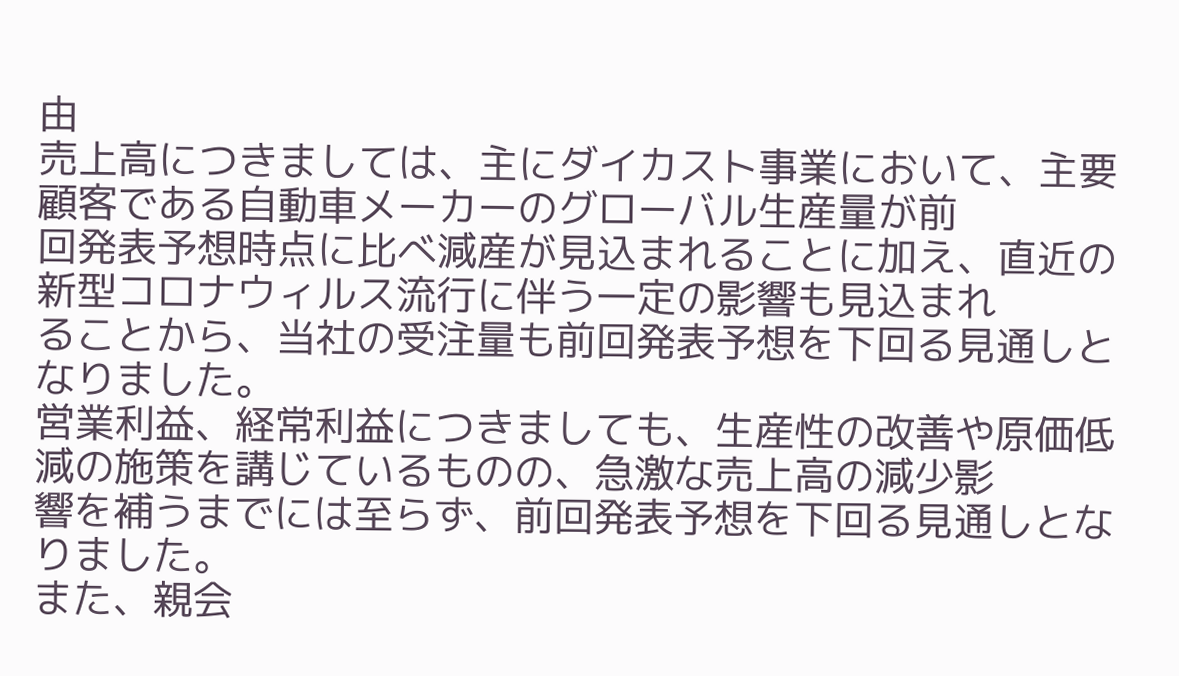由
売上高につきましては、主にダイカスト事業において、主要顧客である自動車メーカーのグローバル生産量が前
回発表予想時点に比べ減産が見込まれることに加え、直近の新型コロナウィルス流行に伴う一定の影響も見込まれ
ることから、当社の受注量も前回発表予想を下回る見通しとなりました。
営業利益、経常利益につきましても、生産性の改善や原価低減の施策を講じているものの、急激な売上高の減少影
響を補うまでには至らず、前回発表予想を下回る見通しとなりました。
また、親会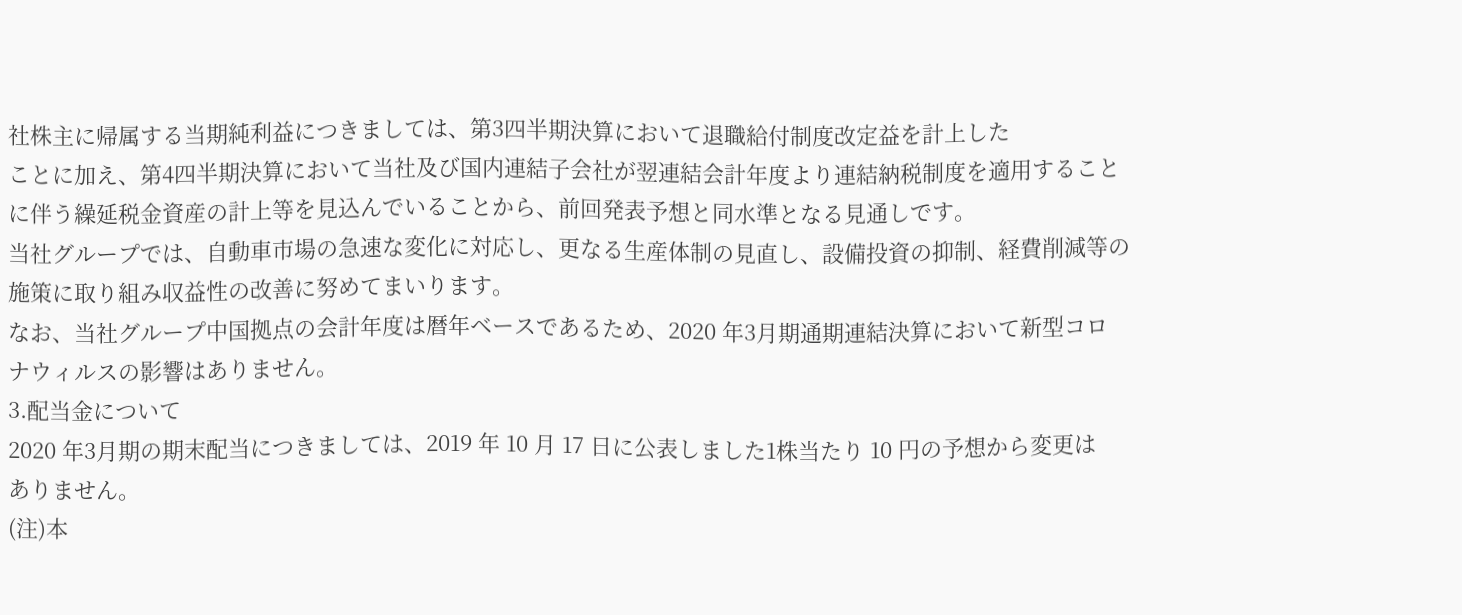社株主に帰属する当期純利益につきましては、第3四半期決算において退職給付制度改定益を計上した
ことに加え、第4四半期決算において当社及び国内連結子会社が翌連結会計年度より連結納税制度を適用すること
に伴う繰延税金資産の計上等を見込んでいることから、前回発表予想と同水準となる見通しです。
当社グループでは、自動車市場の急速な変化に対応し、更なる生産体制の見直し、設備投資の抑制、経費削減等の
施策に取り組み収益性の改善に努めてまいります。
なお、当社グループ中国拠点の会計年度は暦年ベースであるため、2020 年3月期通期連結決算において新型コロ
ナウィルスの影響はありません。
3.配当金について
2020 年3月期の期末配当につきましては、2019 年 10 月 17 日に公表しました1株当たり 10 円の予想から変更は
ありません。
(注)本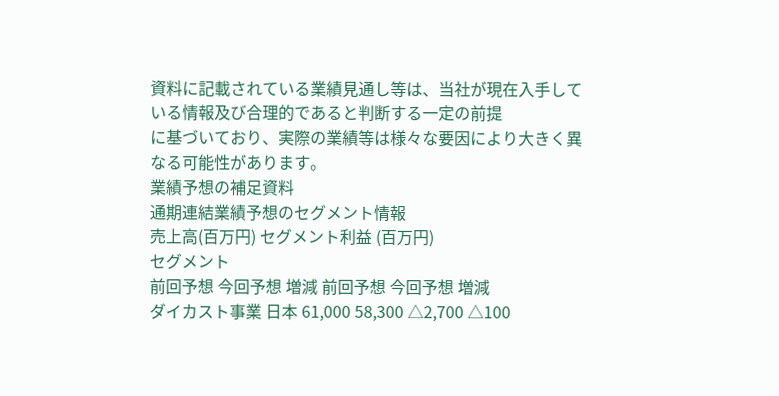資料に記載されている業績見通し等は、当社が現在入手している情報及び合理的であると判断する一定の前提
に基づいており、実際の業績等は様々な要因により大きく異なる可能性があります。
業績予想の補足資料
通期連結業績予想のセグメント情報
売上高(百万円) セグメント利益 (百万円)
セグメント
前回予想 今回予想 増減 前回予想 今回予想 増減
ダイカスト事業 日本 61,000 58,300 △2,700 △100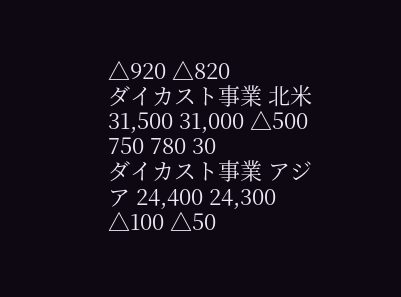△920 △820
ダイカスト事業 北米 31,500 31,000 △500 750 780 30
ダイカスト事業 アジア 24,400 24,300 △100 △50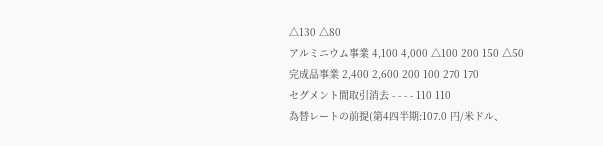△130 △80
アルミニウム事業 4,100 4,000 △100 200 150 △50
完成品事業 2,400 2,600 200 100 270 170
セグメント間取引消去 - - - - 110 110
為替レートの前提(第4四半期:107.0 円/米ドル、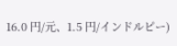16.0 円/元、1.5 円/インドルピー)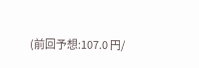(前回予想:107.0 円/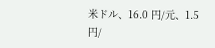米ドル、16.0 円/元、1.5 円/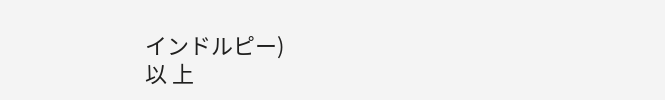インドルピー)
以 上